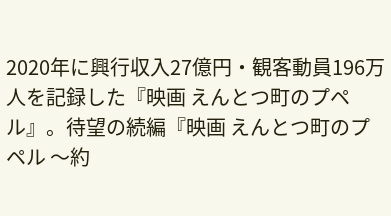2020年に興行収入27億円・観客動員196万人を記録した『映画 えんとつ町のプペル』。待望の続編『映画 えんとつ町のプペル 〜約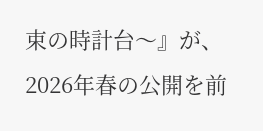束の時計台〜』が、2026年春の公開を前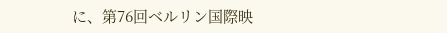に、第76回ベルリン国際映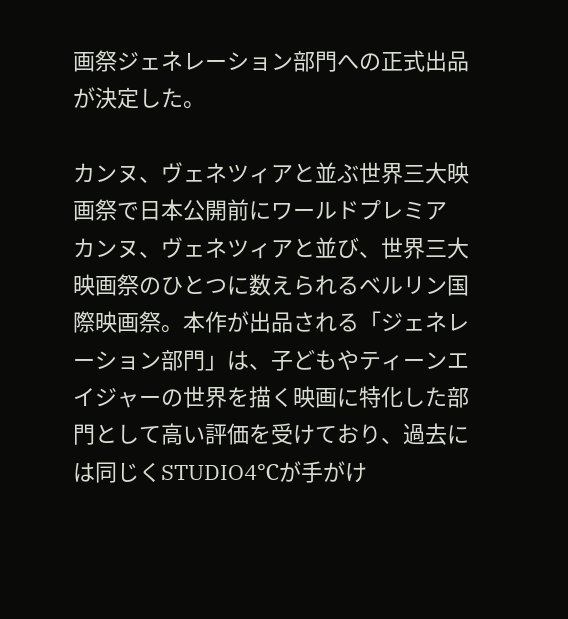画祭ジェネレーション部門への正式出品が決定した。

カンヌ、ヴェネツィアと並ぶ世界三大映画祭で日本公開前にワールドプレミア
カンヌ、ヴェネツィアと並び、世界三大映画祭のひとつに数えられるベルリン国際映画祭。本作が出品される「ジェネレーション部門」は、子どもやティーンエイジャーの世界を描く映画に特化した部門として高い評価を受けており、過去には同じくSTUDIO4℃が手がけ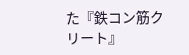た『鉄コン筋クリート』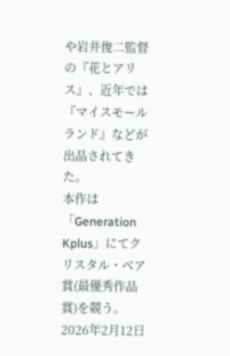や岩井俊二監督の『花とアリス』、近年では『マイスモールランド』などが出品されてきた。
本作は「Generation Kplus」にてクリスタル・ベア賞(最優秀作品賞)を競う。2026年2月12日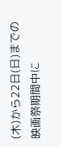(木)から22日(日)までの映画祭期間中に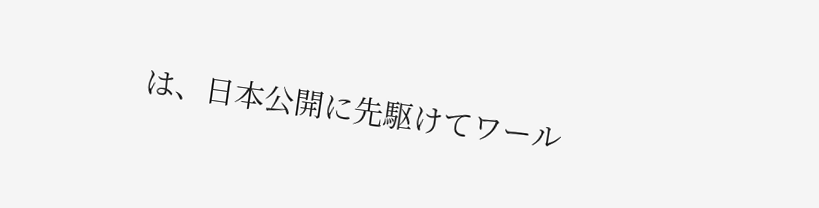は、日本公開に先駆けてワール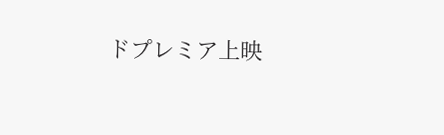ドプレミア上映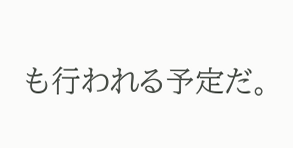も行われる予定だ。